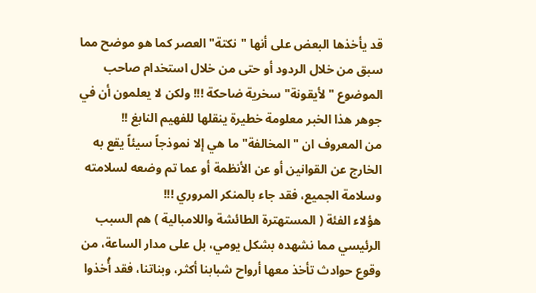قد يأخذها البعض على أنها "نكتة" العصر كما هو موضح مما سبق من خلال الردود أو حتى من خلال استخدام صاحب الموضوع "لأيقونة" سخرية ضاحكة !!! ولكن لا يعلمون أن في جوهر هذا الخبر معلومة خطيرة ينقلها للفهيم النابغ !!
من المعروف ان "المخالفة" ما هي إلا نموذجاً سيئاً يقع به الخارج عن القوانين أو عن الأنظمة أو عما تم وضعه لسلامته وسلامة الجميع، فقد جاء بالمنكر المروري !!!
هؤلاء الفئة ( المستهترة الطائشة واللامبالية ) هم السبب الرئيسي مما نشهده بشكل يومي، بل على مدار الساعة، من وقوع حوادث تأخذ معها أرواح شبابنا أكثر، وبناتنا، فقد أُخذوا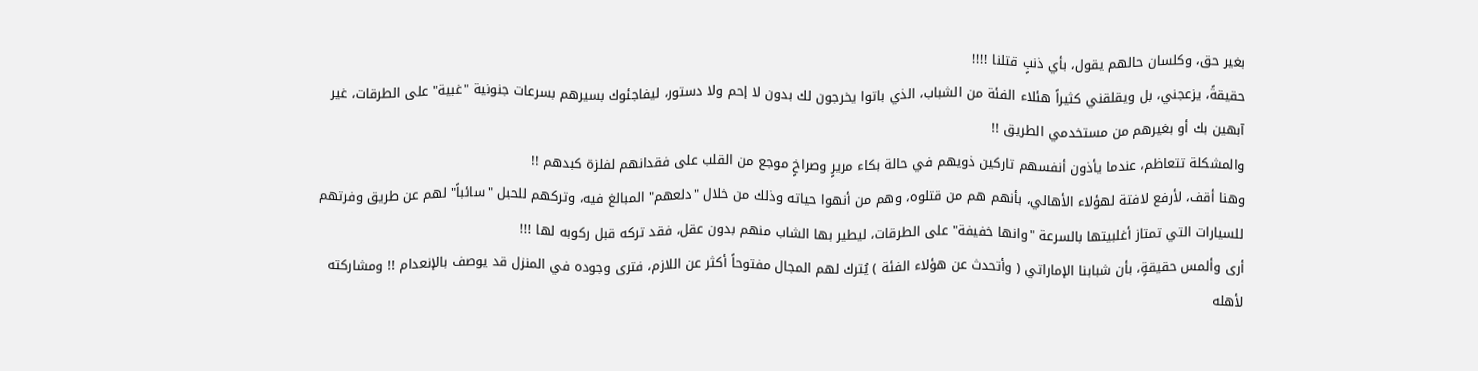بغير حق، وكلسان حالهم يقول، بأي ذنبٍ قتلنا !!!!
حقيقةً، يزعجني، بل ويقلقني كثيراً هئلاء الفئة من الشباب، الذي باتوا يخرجون لك بدون لا إحم ولا دستور، ليفاجئوك بسيرهم بسرعات جنونية "غبية" على الطرقات، غير آبهين بك أو بغيرهم من مستخدمي الطريق !!
والمشكلة تتعاظم، عندما يأذون أنفسهم تاركين ذويهم في حالة بكاء مريرٍ وصراخٍ موجع من القلب على فقدانهم لفلزة كبدهم !!
وهنا أقف، لأرفع لافتة لهؤلاء الأهالي، بأنهم هم من قتلوه، وهم من أنهوا حياته وذلك من خلال "دلعهم" المبالغ فيه، وتركهم للحبل "سائباً" لهم عن طريق وفرتهم للسيارات التي تمتاز أغلبيتها بالسرعة "وانها خفيفة" على الطرقات، ليطير بها الشاب منهم بدون عقل، فقد تركه قبل ركوبه لها !!!
أرى وألمس حقيقةٍ، بأن شبابنا الإماراتي ( وأتحدث عن هؤلاء الفئة ) يُترك لهم المجال مفتوحاً أكثر عن اللازم، فترى وجوده في المنزل قد يوصف بالإنعدام !! ومشاركته لأهله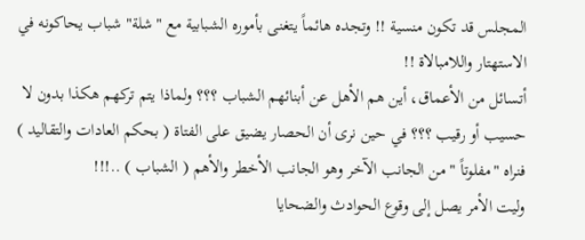المجلس قد تكون منسية !! وتجده هائماً يتغنى بأموره الشبابية مع "شلة" شباب يحاكونه في الاستهتار واللامبالاة !!
أتسائل من الأعماق، أين هم الأهل عن أبنائهم الشباب ؟؟؟ ولماذا يتم تركهم هكذا بدون لا حسيب أو رقيب ؟؟؟ في حين نرى أن الحصار يضيق على الفتاة ( بحكم العادات والتقاليد ) فنراه "مفلوتاً " من الجانب الآخر وهو الجانب الأخطر والأهم ( الشباب ) ..!!!
وليت الأمر يصل إلى وقوع الحوادث والضحايا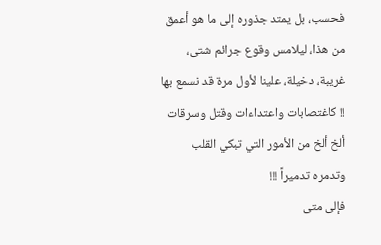فحسب، بل يمتد جذوره إلى ما هو أعمق من هذا، ليلامس وقوع جرائم شتى، غريبة، دخيلة، علينا لأول مرة قد نسمع بها !! كاغتصابات واعتداءات وقتل وسرقات ألخ ألخ من الأمور التي تبكي القلب وتدمره تدميراً !!!
فإلى متى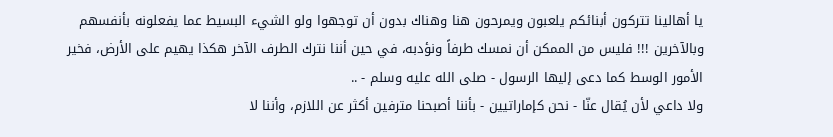يا أهالينا تتركون أبنائكم يلعبون ويمرحون هنا وهناك بدون أن توجهوا ولو الشيء البسيط عما يفعلونه بأنفسهم وبالآخرين !!! فليس من الممكن أن نمسك طرفاً ونؤدبه، في حين أننا نترك الطرف الآخر هكذا يهيم على الأرض، فخير الأمور الوسط كما دعى إليها الرسول - صلى الله عليه وسلم - ..
ولا داعي لأن يُقال عنّا - نحن كإماراتيين - بأننا أصبحنا مترفين أكثر عن اللازم، وأننا لا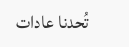تُحدنا عادات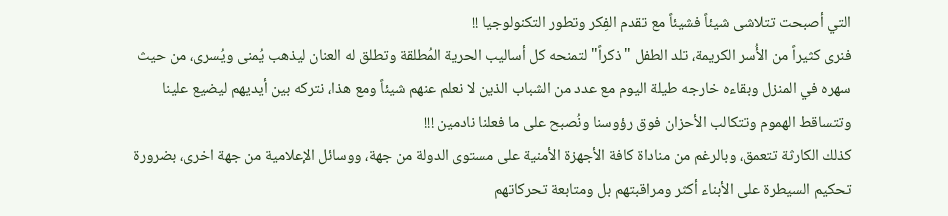التي أصبحت تتلاشى شيئاً فشيئاً مع تقدم الفِكر وتطور التكنولوجيا !!
فنرى كثيراً من الأُسر الكريمة، تلد الطفل "ذكراً" لتمنحه كل أساليب الحرية المُطلقة وتطلق له العنان ليذهب يُمنى ويُسرى، من حيث سهره في المنزل وبقاءه خارجه طيلة اليوم مع عدد من الشباب الذين لا نعلم عنهم شيئاً ومع هذا، نتركه بين أيديهم ليضيع علينا وتتساقط الهموم وتتكالب الأحزان فوق رؤوسنا ونُصبح على ما فعلنا نادمين !!!
كذلك الكارثة تتعمق، وبالرغم من مناداة كافة الأجهزة الأمنية على مستوى الدولة من جهة، ووسائل الإعلامية من جهة اخرى، بضرورة تحكيم السيطرة على الأبناء أكثر ومراقبتهم بل ومتابعة تحركاتهم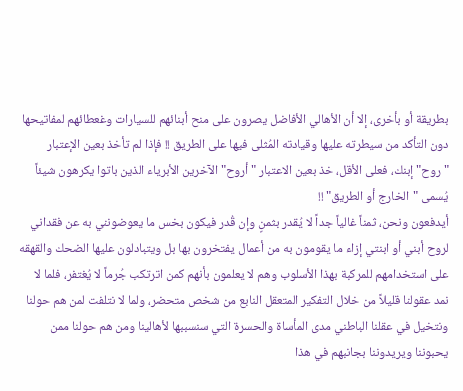بطريقة أو بأخرى، إلا أن الأهالي الأفاضل يصرون على منح أبنائهم للسيارات وغعطائهم لمفاتيحها دون التأكد من سيطرته عليها وقيادته المُثلى فيها على الطريق !! فإذا لم تأخذ بعين الإعتبار "روح" إبنك، فعلى الأقل، خذ بعين الاعتبار "أروح" الآخرين الأبرياء الذين باتوا يكرهون شيئاً يُسمى "الخارج أو الطريق" !!
أيدفعون ونحن، ثمناً غالياً جداً لا يُقدر بثمنٍ وإن قُدر فيكون بخس ما يعوضونني به عن فقداني لروح أبني أو ابنتي إزاء ما يقومون به من أعمال يفتخرون بها بل ويتبادلون عليها الضحك والقهقه على استخدامهم للمركبة بهذا الأسلوب وهم لا يعلمون بأنهم كمن اترتكب جُرماً لا يُغتفر، فلما لا نمد عقولنا قليلاً من خلال التفكير المتعقل النابع من شخص متحضر، ولما لا نتلفت لمن هم حولنا ونتخيل في عقلنا الباطني مدى المأساة والحسرة التي سنسببها لأهالينا ومن هم حولنا ممن يحبوننا ويريدوننا بجانبهم في هذا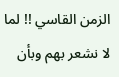الزمن القاسي !! لما لا نشعر بهم وبأن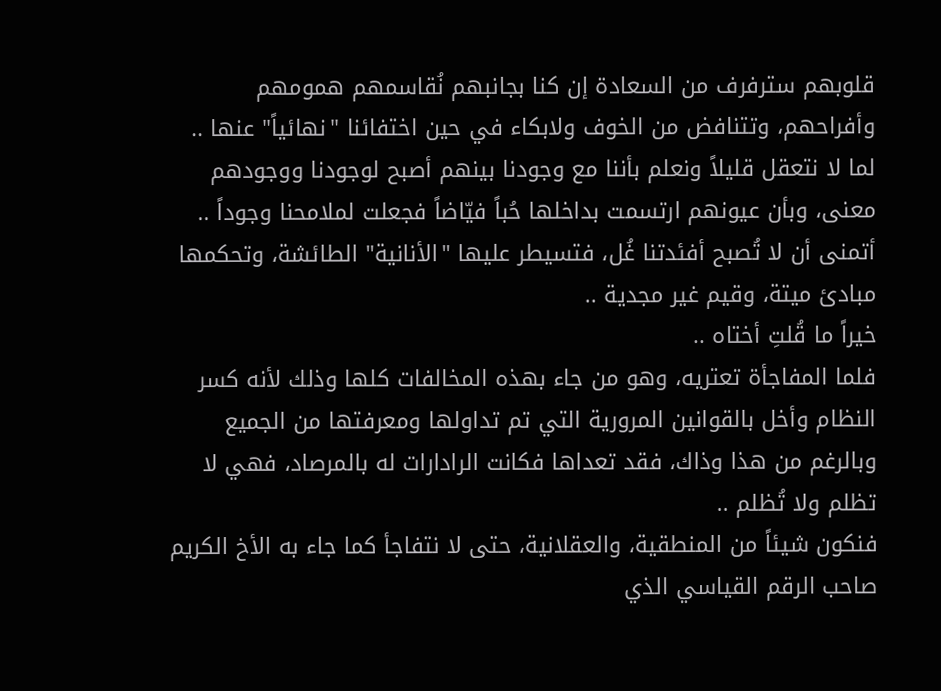قلوبهم سترفرف من السعادة إن كنا بجانبهم نُقاسمهم همومهم وأفراحهم، وتتنافض من الخوف ولابكاء في حين اختفائنا "نهائياً" عنها ..
لما لا نتعقل قليلاً ونعلم بأننا مع وجودنا بينهم أصبح لوجودنا ووجودهم معنى، وبأن عيونهم ارتسمت بداخلها حُباً فيّاضاً فجعلت لملامحنا وجوداً ..
أتمنى أن لا تُصبح أفئدتنا غُل، فتسيطر عليها "الأنانية" الطائشة، وتحكمها مبادئ ميتة، وقيم غير مجدية ..
خيراً ما قُلتِ أختاه ..
فلما المفاجأة تعتريه، وهو من جاء بهذه المخالفات كلها وذلك لأنه كسر النظام وأخل بالقوانين المرورية التي تم تداولها ومعرفتها من الجميع وبالرغم من هذا وذاك، فقد تعداها فكانت الرادارات له بالمرصاد، فهي لا تظلم ولا تُظلم ..
فنكون شيئاً من المنطقية، والعقلانية، حتى لا نتفاجأ كما جاء به الأخ الكريم صاحب الرقم القياسي الذي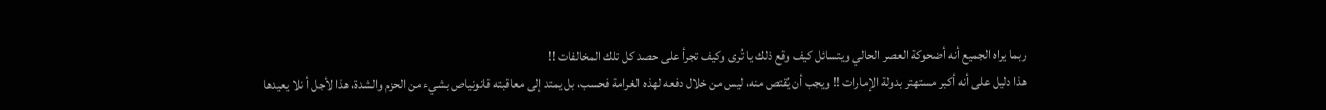ربما يراه الجميع أنه أضحوكة العصر الحالي ويتسائل كيف وقع ذلك يا تُرى وكيف تجرأ على حصد كل تلك المخالفات !!
هذا دليل على أنه أكبر مستهتر بدولة الإمارات !! ويجب أن يُقتص منه، ليس من خلال دفعه لهذه الغرامة فحسب، بل يمتد إلى معاقبته قانونياص بشيء من الحزم والشدة، هذا لأجل أ نلا يعيدها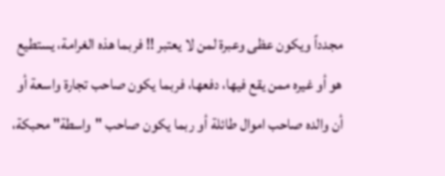مجدداً ويكون عظى وعبرة لمن لا يعتبر !! فربما هذه الغرامة، يستطيع هو أو غيره ممن يقع فيها، دفعها، فربما يكون صاحب تجارة واسعة أو أن والده صاحب اموال طائلة أو ربما يكون صاحب "واسطة" محبكة،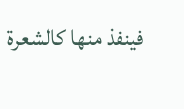فينفذ منها كالشعرة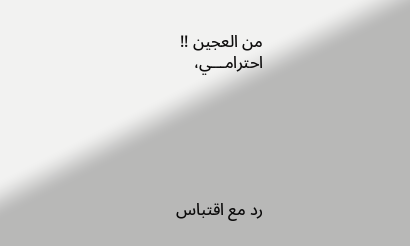من العجين !!
احترامـــي،






رد مع اقتباس